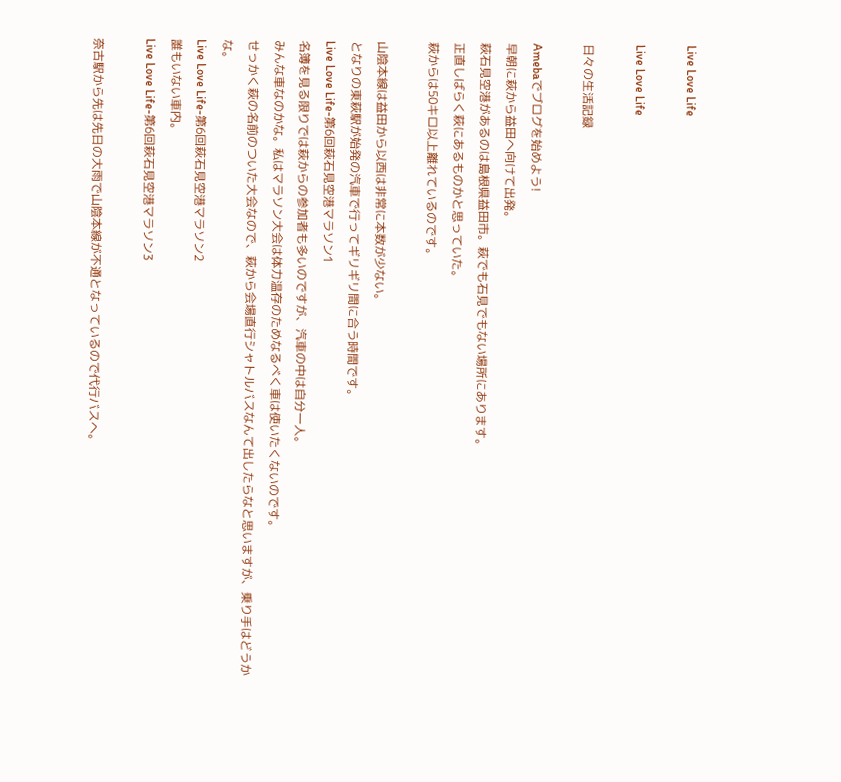Live Love Life

Live Love Life

日々の生活記録

Amebaでブログを始めよう!
早朝に萩から益田へ向けて出発。
萩石見空港があるのは島根県益田市。萩でも石見でもない場所にあります。
正直しばらく萩にあるものかと思っていた。
萩からは50キロ以上離れているのです。

山陰本線は益田から以西は非常に本数が少ない。
となりの東萩駅が始発の汽車で行ってギリギリ間に合う時間です。
Live Love Life-第6回萩石見空港マラソン1
名簿を見る限りでは萩からの参加者も多いのですが、汽車の中は自分一人。
みんな車なのかな。私はマラソン大会は体力温存のためなるべく車は使いたくないのです。
せっかく萩の名前のついた大会なので、萩から会場直行シャトルバスなんて出したらなと思いますが、乗り手はどうかな。
Live Love Life-第6回萩石見空港マラソン2
誰もいない車内。
Live Love Life-第6回萩石見空港マラソン3

奈古駅から先は先日の大雨で山陰本線が不通となっているので代行バスへ。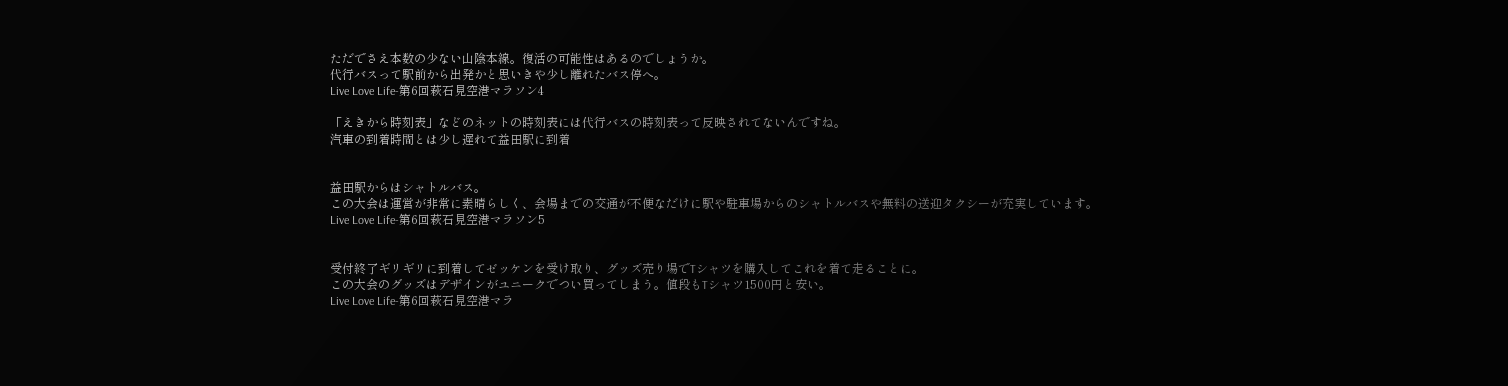ただでさえ本数の少ない山陰本線。復活の可能性はあるのでしょうか。
代行バスって駅前から出発かと思いきや少し離れたバス停へ。
Live Love Life-第6回萩石見空港マラソン4

「えきから時刻表」などのネットの時刻表には代行バスの時刻表って反映されてないんですね。
汽車の到着時間とは少し遅れて益田駅に到着


益田駅からはシャトルバス。
この大会は運営が非常に素晴らしく、会場までの交通が不便なだけに駅や駐車場からのシャトルバスや無料の送迎タクシーが充実しています。
Live Love Life-第6回萩石見空港マラソン5


受付終了ギリギリに到着してゼッケンを受け取り、グッズ売り場でTシャツを購入してこれを着て走ることに。
この大会のグッズはデザインがユニークでつい買ってしまう。値段もTシャツ1500円と安い。
Live Love Life-第6回萩石見空港マラ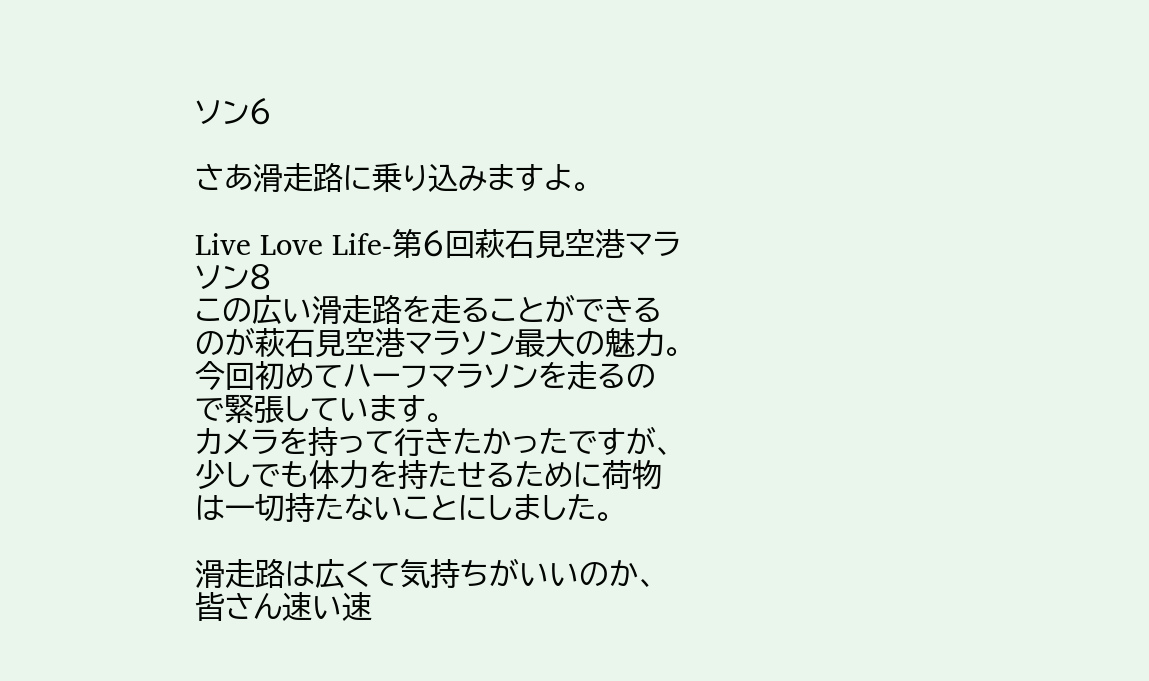ソン6

さあ滑走路に乗り込みますよ。

Live Love Life-第6回萩石見空港マラソン8
この広い滑走路を走ることができるのが萩石見空港マラソン最大の魅力。
今回初めてハーフマラソンを走るので緊張しています。
カメラを持って行きたかったですが、少しでも体力を持たせるために荷物は一切持たないことにしました。

滑走路は広くて気持ちがいいのか、皆さん速い速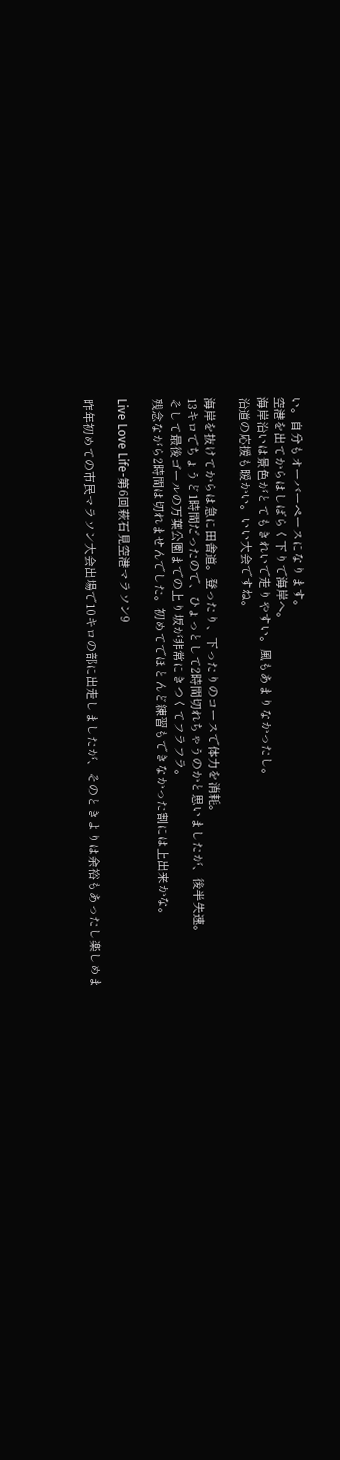い。自分もオーバーペースになります。
空港を出てからはしばらく下りで海岸へ。
海岸沿いは景色がとてもきれいで走りやすい。風もあまりなかったし。
沿道の応援も暖かい。いい大会ですね。

海岸を抜けてからは急に田舎道。登ったり、下ったりのコースで体力を消耗。
13キロでちょうど1時間だったので、ひょっとして2時間切れちゃうのかと思いましたが、後半失速。
そして最後ゴールの万葉公園までの上り坂が非常にきつくてフラフラ。
残念ながら2時間は切れませんでした。初めてでほとんど練習もできなかった割には上出来かな。

Live Love Life-第6回萩石見空港マラソン9

昨年初めての市民マラソン大会出場で10キロの部に出走しましたが、そのときよりは余裕もあったし楽しめま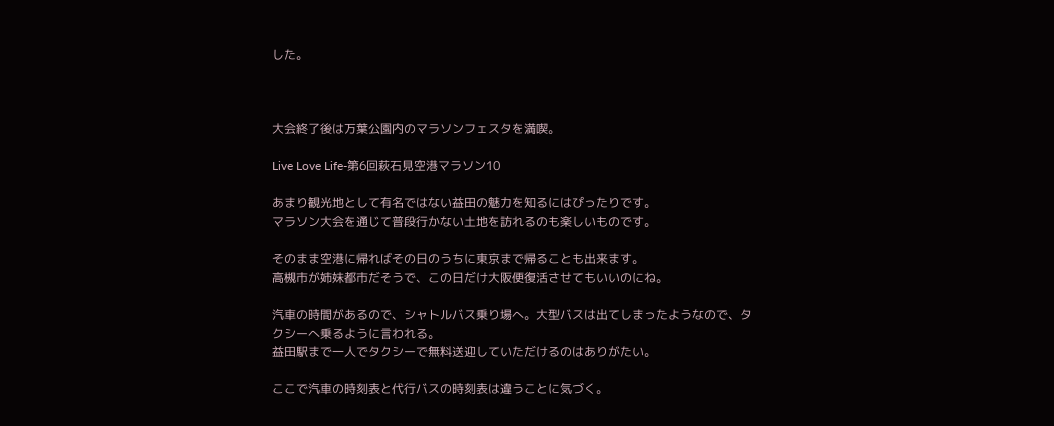した。



大会終了後は万葉公園内のマラソンフェスタを満喫。

Live Love Life-第6回萩石見空港マラソン10

あまり観光地として有名ではない益田の魅力を知るにはぴったりです。
マラソン大会を通じて普段行かない土地を訪れるのも楽しいものです。

そのまま空港に帰ればその日のうちに東京まで帰ることも出来ます。
高槻市が姉妹都市だそうで、この日だけ大阪便復活させてもいいのにね。

汽車の時間があるので、シャトルバス乗り場へ。大型バスは出てしまったようなので、タクシーへ乗るように言われる。
益田駅まで一人でタクシーで無料送迎していただけるのはありがたい。

ここで汽車の時刻表と代行バスの時刻表は違うことに気づく。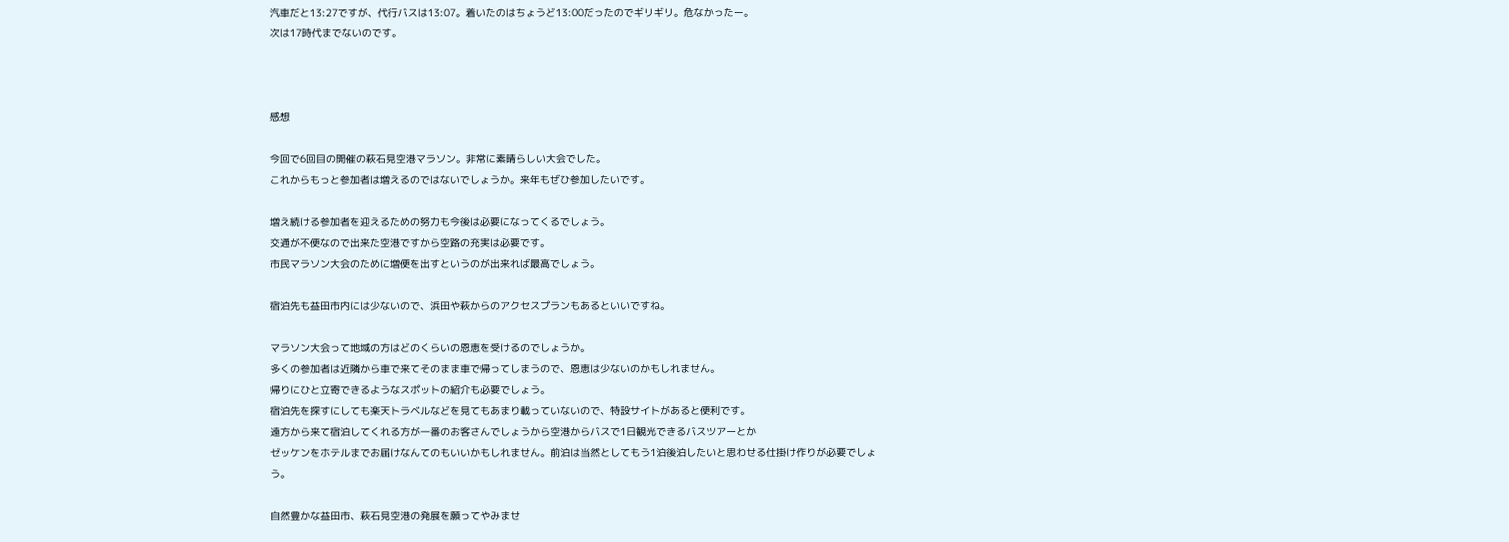汽車だと13:27ですが、代行バスは13:07。着いたのはちょうど13:00だったのでギリギリ。危なかったー。
次は17時代までないのです。



感想

今回で6回目の開催の萩石見空港マラソン。非常に素晴らしい大会でした。
これからもっと参加者は増えるのではないでしょうか。来年もぜひ参加したいです。

増え続ける参加者を迎えるための努力も今後は必要になってくるでしょう。
交通が不便なので出来た空港ですから空路の充実は必要です。
市民マラソン大会のために増便を出すというのが出来れば最高でしょう。

宿泊先も益田市内には少ないので、浜田や萩からのアクセスプランもあるといいですね。

マラソン大会って地域の方はどのくらいの恩恵を受けるのでしょうか。
多くの参加者は近隣から車で来てそのまま車で帰ってしまうので、恩恵は少ないのかもしれません。
帰りにひと立寄できるようなスポットの紹介も必要でしょう。
宿泊先を探すにしても楽天トラベルなどを見てもあまり載っていないので、特設サイトがあると便利です。
遠方から来て宿泊してくれる方が一番のお客さんでしょうから空港からバスで1日観光できるバスツアーとか
ゼッケンをホテルまでお届けなんてのもいいかもしれません。前泊は当然としてもう1泊後泊したいと思わせる仕掛け作りが必要でしょう。

自然豊かな益田市、萩石見空港の発展を願ってやみませ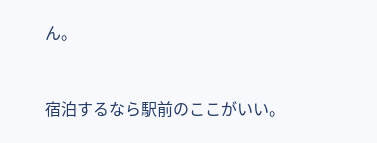ん。


宿泊するなら駅前のここがいい。